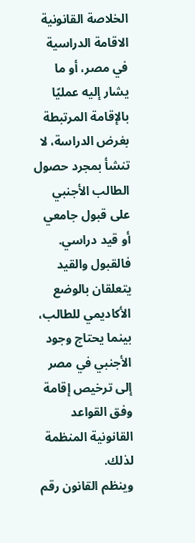الخلاصة القانونية
الاقامة الدراسية في مصر، أو ما يشار إليه عمليًا بالإقامة المرتبطة بغرض الدراسة، لا تنشأ بمجرد حصول الطالب الأجنبي على قبول جامعي أو قيد دراسي. فالقبول والقيد يتعلقان بالوضع الأكاديمي للطالب، بينما يحتاج وجود الأجنبي في مصر إلى ترخيص إقامة وفق القواعد القانونية المنظمة لذلك.
وينظم القانون رقم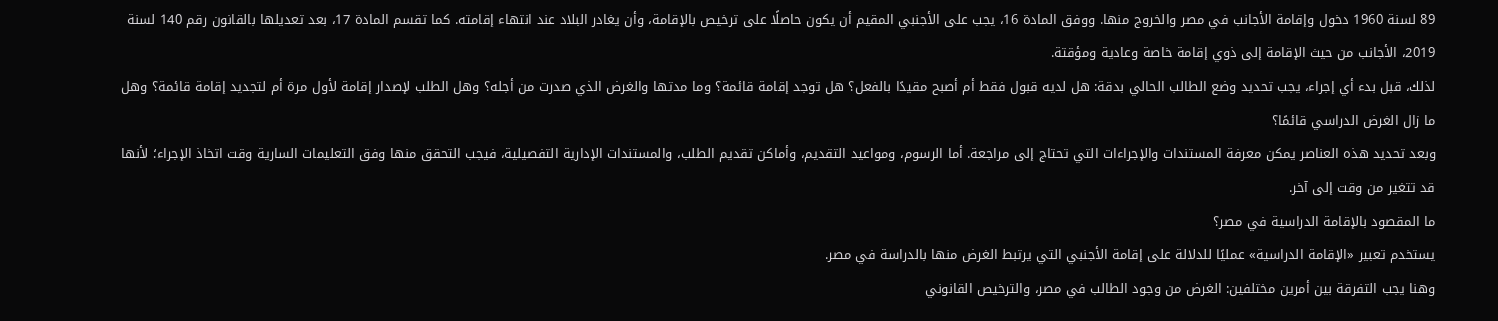89 لسنة 1960 دخول وإقامة الأجانب في مصر والخروج منها. ووفق المادة 16، يجب على الأجنبي المقيم أن يكون حاصلًا على ترخيص بالإقامة، وأن يغادر البلاد عند انتهاء إقامته. كما تقسم المادة 17، بعد تعديلها بالقانون رقم 140 لسنة 2019، الأجانب من حيث الإقامة إلى ذوي إقامة خاصة وعادية ومؤقتة.
لذلك، قبل بدء أي إجراء، يجب تحديد وضع الطالب الحالي بدقة: هل لديه قبول فقط أم أصبح مقيدًا بالفعل؟ هل توجد إقامة قائمة؟ وما مدتها والغرض الذي صدرت من أجله؟ وهل الطلب لإصدار إقامة لأول مرة أم لتجديد إقامة قائمة؟ وهل ما زال الغرض الدراسي قائمًا؟
وبعد تحديد هذه العناصر يمكن معرفة المستندات والإجراءات التي تحتاج إلى مراجعة. أما الرسوم، ومواعيد التقديم، وأماكن تقديم الطلب، والمستندات الإدارية التفصيلية، فيجب التحقق منها وفق التعليمات السارية وقت اتخاذ الإجراء؛ لأنها قد تتغير من وقت إلى آخر.
ما المقصود بالإقامة الدراسية في مصر؟
يستخدم تعبير «الإقامة الدراسية» عمليًا للدلالة على إقامة الأجنبي التي يرتبط الغرض منها بالدراسة في مصر.
وهنا يجب التفرقة بين أمرين مختلفين: الغرض من وجود الطالب في مصر، والترخيص القانوني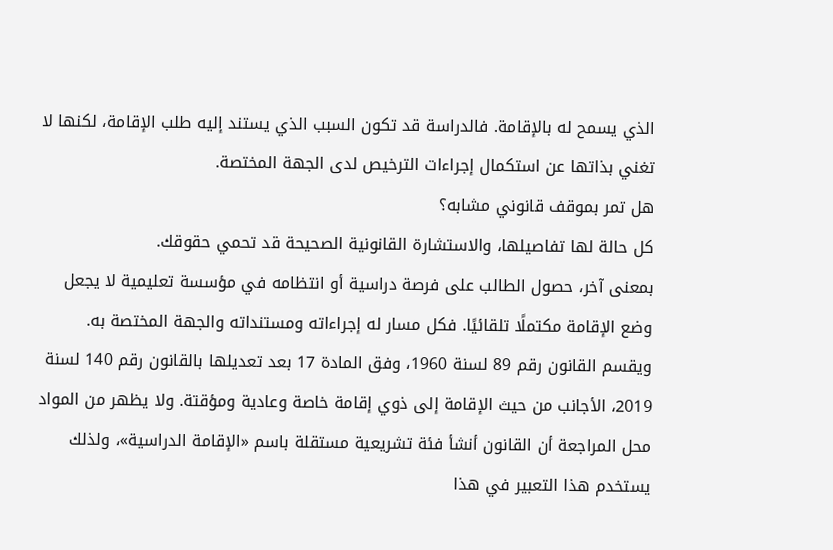الذي يسمح له بالإقامة. فالدراسة قد تكون السبب الذي يستند إليه طلب الإقامة، لكنها لا تغني بذاتها عن استكمال إجراءات الترخيص لدى الجهة المختصة.
هل تمر بموقف قانوني مشابه؟
كل حالة لها تفاصيلها، والاستشارة القانونية الصحيحة قد تحمي حقوقك.
بمعنى آخر، حصول الطالب على فرصة دراسية أو انتظامه في مؤسسة تعليمية لا يجعل وضع الإقامة مكتملًا تلقائيًا. فكل مسار له إجراءاته ومستنداته والجهة المختصة به.
ويقسم القانون رقم 89 لسنة 1960، وفق المادة 17 بعد تعديلها بالقانون رقم 140 لسنة 2019، الأجانب من حيث الإقامة إلى ذوي إقامة خاصة وعادية ومؤقتة. ولا يظهر من المواد محل المراجعة أن القانون أنشأ فئة تشريعية مستقلة باسم «الإقامة الدراسية»، ولذلك يستخدم هذا التعبير في هذا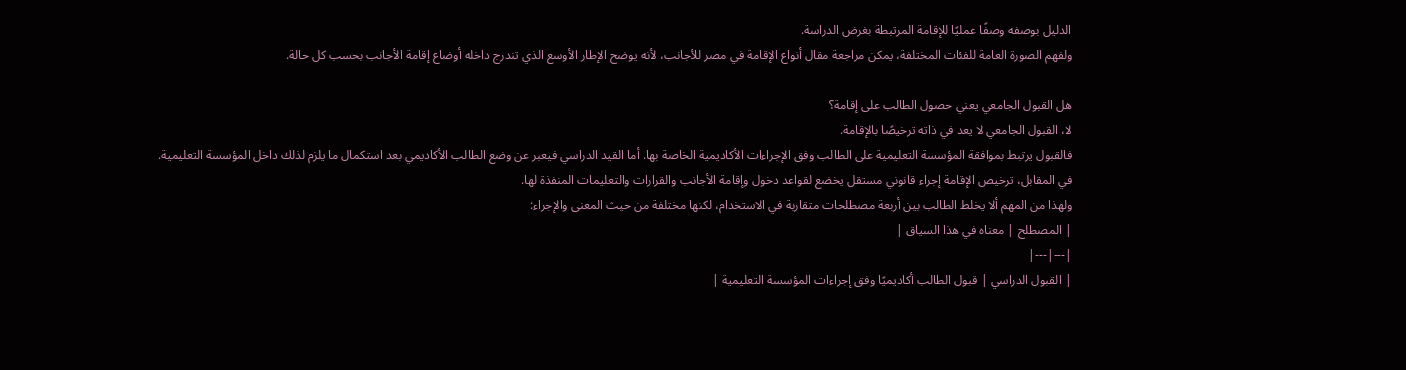الدليل بوصفه وصفًا عمليًا للإقامة المرتبطة بغرض الدراسة.
ولفهم الصورة العامة للفئات المختلفة، يمكن مراجعة مقال أنواع الإقامة في مصر للأجانب، لأنه يوضح الإطار الأوسع الذي تندرج داخله أوضاع إقامة الأجانب بحسب كل حالة.

هل القبول الجامعي يعني حصول الطالب على إقامة؟
لا، القبول الجامعي لا يعد في ذاته ترخيصًا بالإقامة.
فالقبول يرتبط بموافقة المؤسسة التعليمية على الطالب وفق الإجراءات الأكاديمية الخاصة بها. أما القيد الدراسي فيعبر عن وضع الطالب الأكاديمي بعد استكمال ما يلزم لذلك داخل المؤسسة التعليمية.
في المقابل، ترخيص الإقامة إجراء قانوني مستقل يخضع لقواعد دخول وإقامة الأجانب والقرارات والتعليمات المنفذة لها.
ولهذا من المهم ألا يخلط الطالب بين أربعة مصطلحات متقاربة في الاستخدام، لكنها مختلفة من حيث المعنى والإجراء:
| المصطلح | معناه في هذا السياق |
|---|---|
| القبول الدراسي | قبول الطالب أكاديميًا وفق إجراءات المؤسسة التعليمية |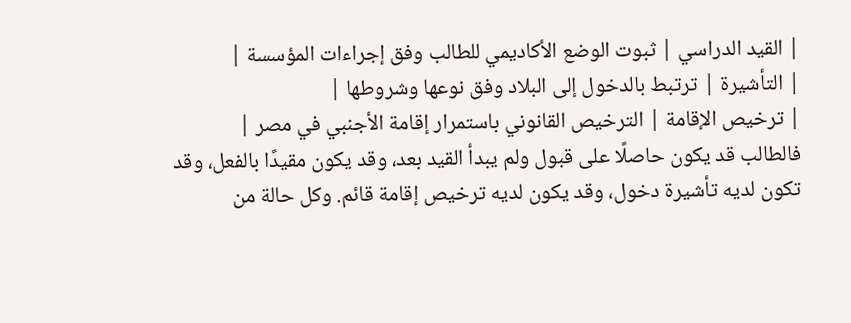| القيد الدراسي | ثبوت الوضع الأكاديمي للطالب وفق إجراءات المؤسسة |
| التأشيرة | ترتبط بالدخول إلى البلاد وفق نوعها وشروطها |
| ترخيص الإقامة | الترخيص القانوني باستمرار إقامة الأجنبي في مصر |
فالطالب قد يكون حاصلًا على قبول ولم يبدأ القيد بعد، وقد يكون مقيدًا بالفعل، وقد تكون لديه تأشيرة دخول، وقد يكون لديه ترخيص إقامة قائم. وكل حالة من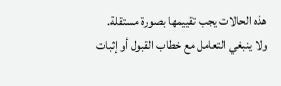هذه الحالات يجب تقييمها بصورة مستقلة.
ولا ينبغي التعامل مع خطاب القبول أو إثبات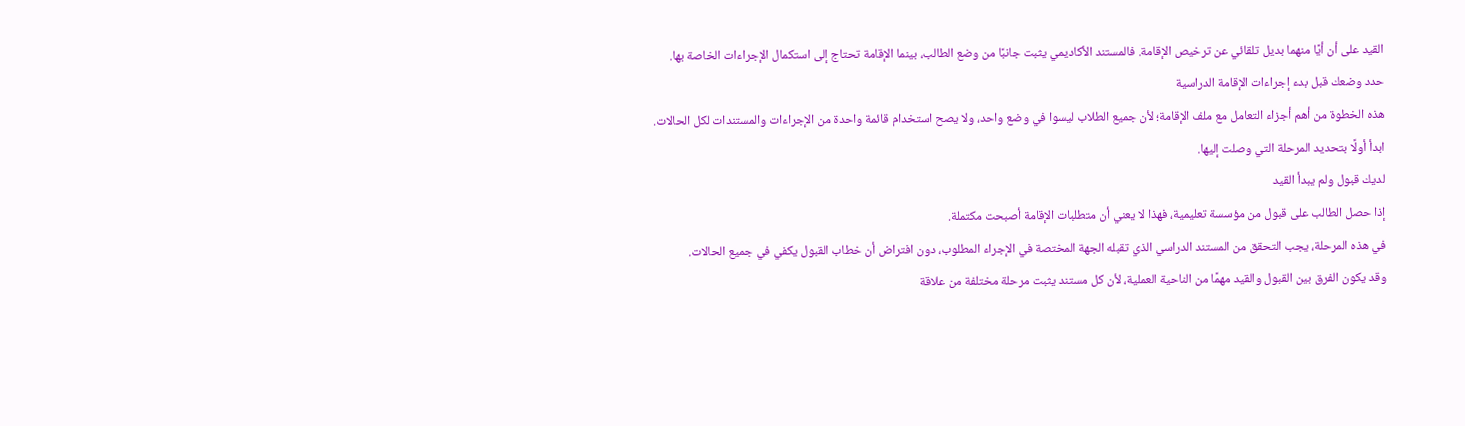القيد على أن أيًا منهما بديل تلقائي عن ترخيص الإقامة. فالمستند الأكاديمي يثبت جانبًا من وضع الطالب، بينما الإقامة تحتاج إلى استكمال الإجراءات الخاصة بها.
حدد وضعك قبل بدء إجراءات الإقامة الدراسية
هذه الخطوة من أهم أجزاء التعامل مع ملف الإقامة؛ لأن جميع الطلاب ليسوا في وضع واحد، ولا يصح استخدام قائمة واحدة من الإجراءات والمستندات لكل الحالات.
ابدأ أولًا بتحديد المرحلة التي وصلت إليها.
لديك قبول ولم يبدأ القيد
إذا حصل الطالب على قبول من مؤسسة تعليمية، فهذا لا يعني أن متطلبات الإقامة أصبحت مكتملة.
في هذه المرحلة، يجب التحقق من المستند الدراسي الذي تقبله الجهة المختصة في الإجراء المطلوب، دون افتراض أن خطاب القبول يكفي في جميع الحالات.
وقد يكون الفرق بين القبول والقيد مهمًا من الناحية العملية، لأن كل مستند يثبت مرحلة مختلفة من علاقة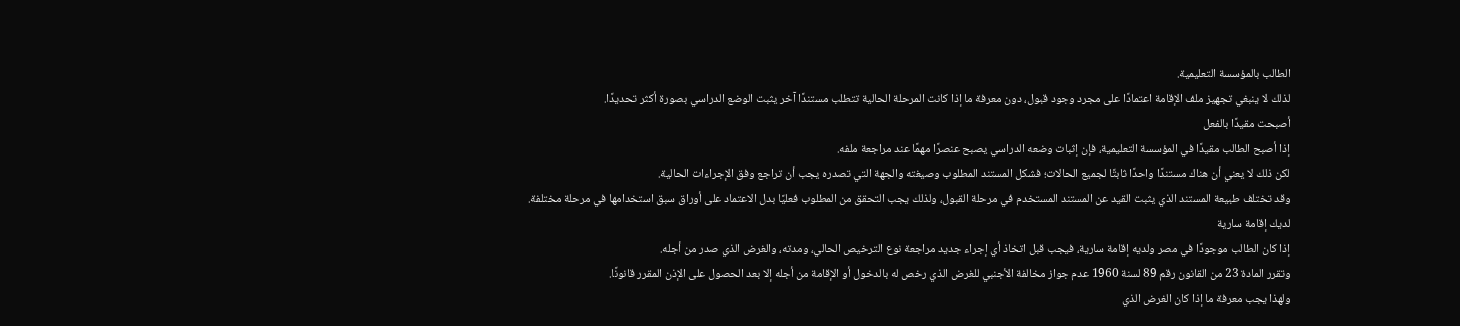الطالب بالمؤسسة التعليمية.
لذلك لا ينبغي تجهيز ملف الإقامة اعتمادًا على مجرد وجود قبول، دون معرفة ما إذا كانت المرحلة الحالية تتطلب مستندًا آخر يثبت الوضع الدراسي بصورة أكثر تحديدًا.
أصبحت مقيدًا بالفعل
إذا أصبح الطالب مقيدًا في المؤسسة التعليمية، فإن إثبات وضعه الدراسي يصبح عنصرًا مهمًا عند مراجعة ملفه.
لكن ذلك لا يعني أن هناك مستندًا واحدًا ثابتًا لجميع الحالات؛ فشكل المستند المطلوب وصيغته والجهة التي تصدره يجب أن تراجع وفق الإجراءات الحالية.
وقد تختلف طبيعة المستند الذي يثبت القيد عن المستند المستخدم في مرحلة القبول، ولذلك يجب التحقق من المطلوب فعليًا بدل الاعتماد على أوراق سبق استخدامها في مرحلة مختلفة.
لديك إقامة سارية
إذا كان الطالب موجودًا في مصر ولديه إقامة سارية، فيجب قبل اتخاذ أي إجراء جديد مراجعة نوع الترخيص الحالي، ومدته، والغرض الذي صدر من أجله.
وتقرر المادة 23 من القانون رقم 89 لسنة 1960 عدم جواز مخالفة الأجنبي للغرض الذي رخص له بالدخول أو الإقامة من أجله إلا بعد الحصول على الإذن المقرر قانونًا.
ولهذا يجب معرفة ما إذا كان الغرض الذي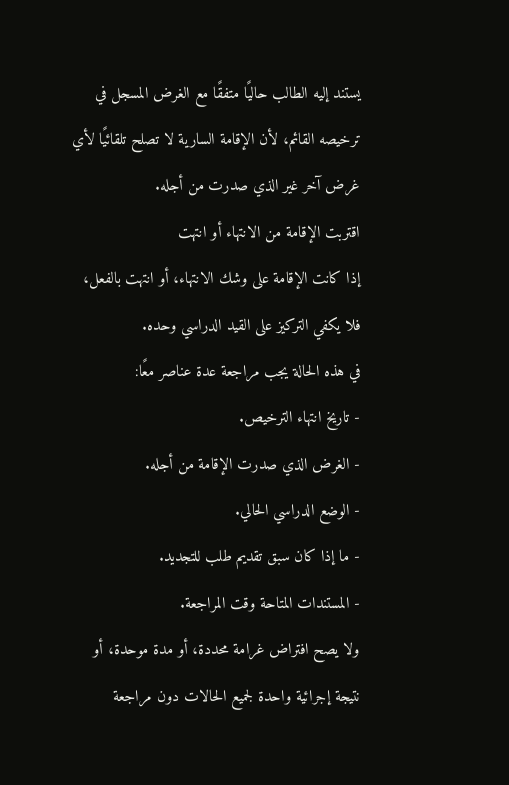يستند إليه الطالب حاليًا متفقًا مع الغرض المسجل في ترخيصه القائم، لأن الإقامة السارية لا تصلح تلقائيًا لأي غرض آخر غير الذي صدرت من أجله.
اقتربت الإقامة من الانتهاء أو انتهت
إذا كانت الإقامة على وشك الانتهاء، أو انتهت بالفعل، فلا يكفي التركيز على القيد الدراسي وحده.
في هذه الحالة يجب مراجعة عدة عناصر معًا:
- تاريخ انتهاء الترخيص.
- الغرض الذي صدرت الإقامة من أجله.
- الوضع الدراسي الحالي.
- ما إذا كان سبق تقديم طلب للتجديد.
- المستندات المتاحة وقت المراجعة.
ولا يصح افتراض غرامة محددة، أو مدة موحدة، أو نتيجة إجرائية واحدة لجميع الحالات دون مراجعة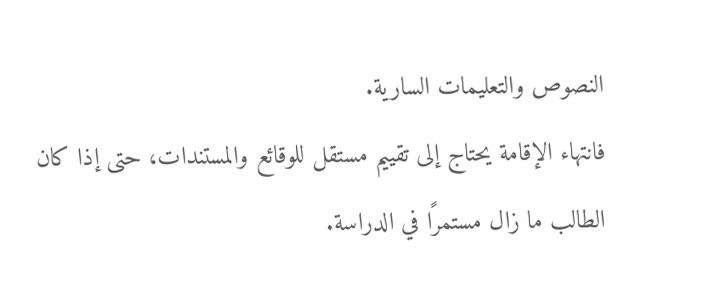النصوص والتعليمات السارية.
فانتهاء الإقامة يحتاج إلى تقييم مستقل للوقائع والمستندات، حتى إذا كان الطالب ما زال مستمرًا في الدراسة.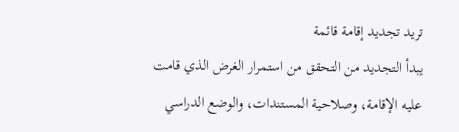تريد تجديد إقامة قائمة
يبدأ التجديد من التحقق من استمرار الغرض الذي قامت عليه الإقامة، وصلاحية المستندات، والوضع الدراسي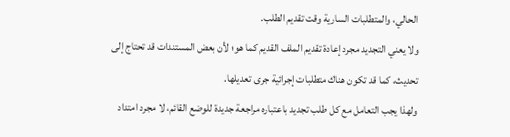الحالي، والمتطلبات السارية وقت تقديم الطلب.
ولا يعني التجديد مجرد إعادة تقديم الملف القديم كما هو؛ لأن بعض المستندات قد تحتاج إلى تحديث، كما قد تكون هناك متطلبات إجرائية جرى تعديلها.
ولهذا يجب التعامل مع كل طلب تجديد باعتباره مراجعة جديدة للوضع القائم، لا مجرد امتداد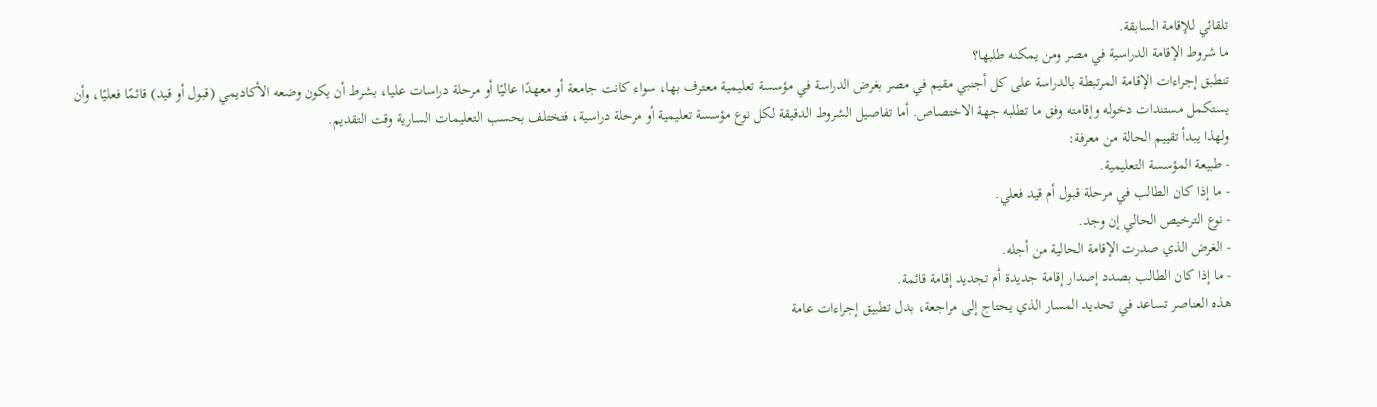تلقائي للإقامة السابقة.
ما شروط الإقامة الدراسية في مصر ومن يمكنه طلبها؟
تنطبق إجراءات الإقامة المرتبطة بالدراسة على كل أجنبي مقيم في مصر بغرض الدراسة في مؤسسة تعليمية معترف بها، سواء كانت جامعة أو معهدًا عاليًا أو مرحلة دراسات عليا، بشرط أن يكون وضعه الأكاديمي (قبول أو قيد) قائمًا فعليًا، وأن يستكمل مستندات دخوله وإقامته وفق ما تطلبه جهة الاختصاص. أما تفاصيل الشروط الدقيقة لكل نوع مؤسسة تعليمية أو مرحلة دراسية، فتختلف بحسب التعليمات السارية وقت التقديم.
ولهذا يبدأ تقييم الحالة من معرفة:
- طبيعة المؤسسة التعليمية.
- ما إذا كان الطالب في مرحلة قبول أم قيد فعلي.
- نوع الترخيص الحالي إن وجد.
- الغرض الذي صدرت الإقامة الحالية من أجله.
- ما إذا كان الطالب بصدد إصدار إقامة جديدة أم تجديد إقامة قائمة.
هذه العناصر تساعد في تحديد المسار الذي يحتاج إلى مراجعة، بدل تطبيق إجراءات عامة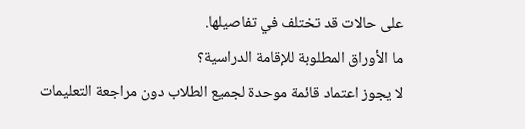على حالات قد تختلف في تفاصيلها.
ما الأوراق المطلوبة للإقامة الدراسية؟
لا يجوز اعتماد قائمة موحدة لجميع الطلاب دون مراجعة التعليمات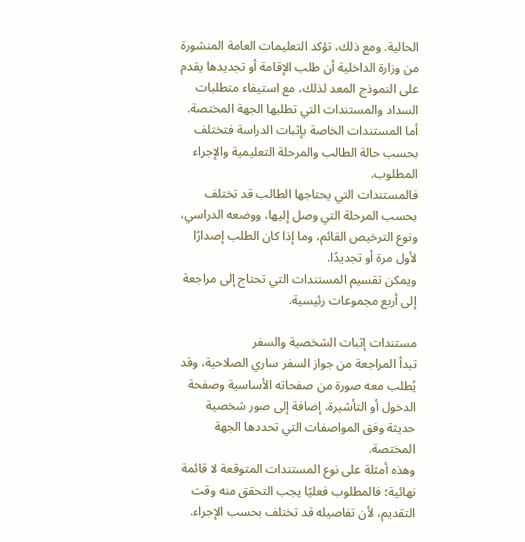الحالية. ومع ذلك، تؤكد التعليمات العامة المنشورة من وزارة الداخلية أن طلب الإقامة أو تجديدها يقدم على النموذج المعد لذلك، مع استيفاء متطلبات السداد والمستندات التي تطلبها الجهة المختصة. أما المستندات الخاصة بإثبات الدراسة فتختلف بحسب حالة الطالب والمرحلة التعليمية والإجراء المطلوب.
فالمستندات التي يحتاجها الطالب قد تختلف بحسب المرحلة التي وصل إليها، ووضعه الدراسي، ونوع الترخيص القائم، وما إذا كان الطلب إصدارًا لأول مرة أو تجديدًا.
ويمكن تقسيم المستندات التي تحتاج إلى مراجعة إلى أربع مجموعات رئيسية.

مستندات إثبات الشخصية والسفر
تبدأ المراجعة من جواز السفر ساري الصلاحية، وقد يُطلب معه صورة من صفحاته الأساسية وصفحة الدخول أو التأشيرة، إضافة إلى صور شخصية حديثة وفق المواصفات التي تحددها الجهة المختصة.
وهذه أمثلة على نوع المستندات المتوقعة لا قائمة نهائية؛ فالمطلوب فعليًا يجب التحقق منه وقت التقديم، لأن تفاصيله قد تختلف بحسب الإجراء.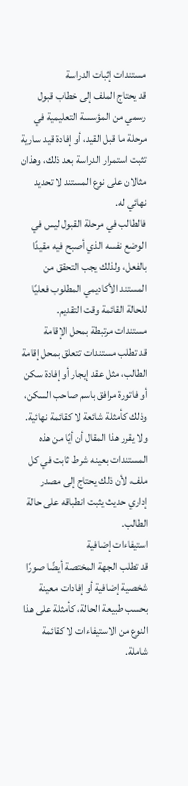مستندات إثبات الدراسة
قد يحتاج الملف إلى خطاب قبول رسمي من المؤسسة التعليمية في مرحلة ما قبل القيد، أو إفادة قيد سارية تثبت استمرار الدراسة بعد ذلك، وهذان مثالان على نوع المستند لا تحديد نهائي له.
فالطالب في مرحلة القبول ليس في الوضع نفسه الذي أصبح فيه مقيدًا بالفعل، ولذلك يجب التحقق من المستند الأكاديمي المطلوب فعليًا للحالة القائمة وقت التقديم.
مستندات مرتبطة بمحل الإقامة
قد تطلب مستندات تتعلق بمحل إقامة الطالب، مثل عقد إيجار أو إفادة سكن أو فاتورة مرافق باسم صاحب السكن، وذلك كأمثلة شائعة لا كقائمة نهائية.
ولا يقرر هذا المقال أن أيًا من هذه المستندات بعينه شرط ثابت في كل ملف، لأن ذلك يحتاج إلى مصدر إداري حديث يثبت انطباقه على حالة الطالب.
استيفاءات إضافية
قد تطلب الجهة المختصة أيضًا صورًا شخصية إضافية أو إفادات معينة بحسب طبيعة الحالة، كأمثلة على هذا النوع من الاستيفاءات لا كقائمة شاملة.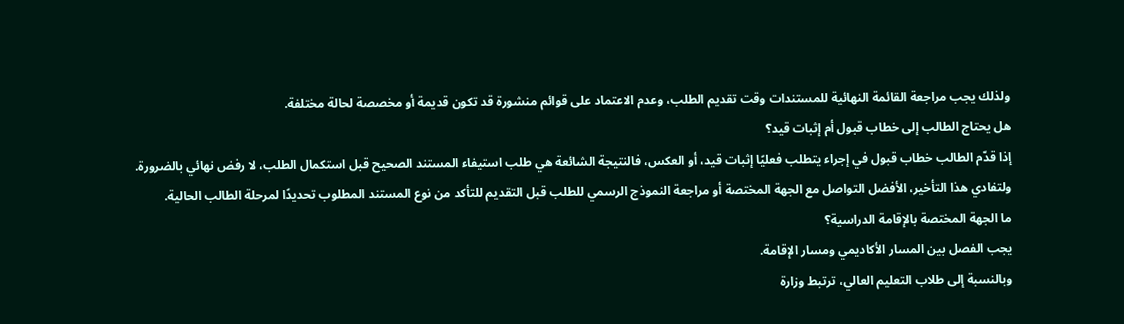ولذلك يجب مراجعة القائمة النهائية للمستندات وقت تقديم الطلب، وعدم الاعتماد على قوائم منشورة قد تكون قديمة أو مخصصة لحالة مختلفة.
هل يحتاج الطالب إلى خطاب قبول أم إثبات قيد؟
إذا قدّم الطالب خطاب قبول في إجراء يتطلب فعليًا إثبات قيد، أو العكس، فالنتيجة الشائعة هي طلب استيفاء المستند الصحيح قبل استكمال الطلب، لا رفض نهائي بالضرورة. ولتفادي هذا التأخير، الأفضل التواصل مع الجهة المختصة أو مراجعة النموذج الرسمي للطلب قبل التقديم للتأكد من نوع المستند المطلوب تحديدًا لمرحلة الطالب الحالية.
ما الجهة المختصة بالإقامة الدراسية؟
يجب الفصل بين المسار الأكاديمي ومسار الإقامة.
وبالنسبة إلى طلاب التعليم العالي، ترتبط وزارة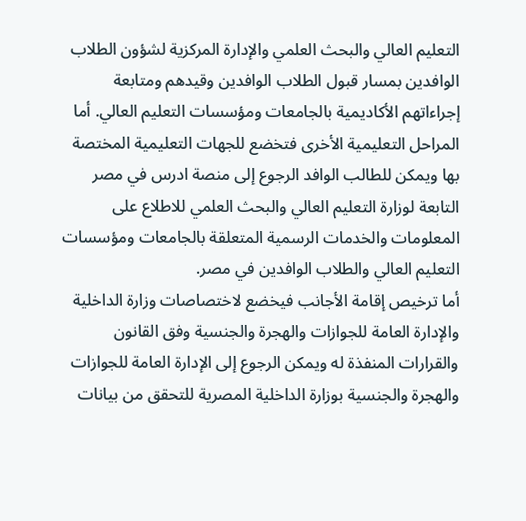التعليم العالي والبحث العلمي والإدارة المركزية لشؤون الطلاب الوافدين بمسار قبول الطلاب الوافدين وقيدهم ومتابعة إجراءاتهم الأكاديمية بالجامعات ومؤسسات التعليم العالي. أما المراحل التعليمية الأخرى فتخضع للجهات التعليمية المختصة بها ويمكن للطالب الوافد الرجوع إلى منصة ادرس في مصر التابعة لوزارة التعليم العالي والبحث العلمي للاطلاع على المعلومات والخدمات الرسمية المتعلقة بالجامعات ومؤسسات التعليم العالي والطلاب الوافدين في مصر.
أما ترخيص إقامة الأجانب فيخضع لاختصاصات وزارة الداخلية والإدارة العامة للجوازات والهجرة والجنسية وفق القانون والقرارات المنفذة له ويمكن الرجوع إلى الإدارة العامة للجوازات والهجرة والجنسية بوزارة الداخلية المصرية للتحقق من بيانات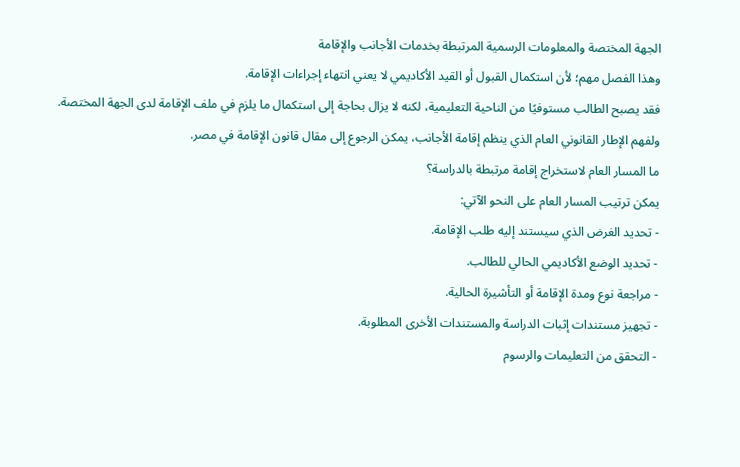الجهة المختصة والمعلومات الرسمية المرتبطة بخدمات الأجانب والإقامة
وهذا الفصل مهم؛ لأن استكمال القبول أو القيد الأكاديمي لا يعني انتهاء إجراءات الإقامة.
فقد يصبح الطالب مستوفيًا من الناحية التعليمية، لكنه لا يزال بحاجة إلى استكمال ما يلزم في ملف الإقامة لدى الجهة المختصة.
ولفهم الإطار القانوني العام الذي ينظم إقامة الأجانب، يمكن الرجوع إلى مقال قانون الإقامة في مصر.
ما المسار العام لاستخراج إقامة مرتبطة بالدراسة؟
يمكن ترتيب المسار العام على النحو الآتي:
- تحديد الغرض الذي سيستند إليه طلب الإقامة.
- تحديد الوضع الأكاديمي الحالي للطالب.
- مراجعة نوع ومدة الإقامة أو التأشيرة الحالية.
- تجهيز مستندات إثبات الدراسة والمستندات الأخرى المطلوبة.
- التحقق من التعليمات والرسوم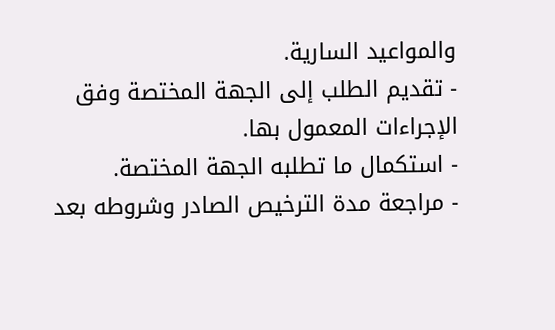والمواعيد السارية.
- تقديم الطلب إلى الجهة المختصة وفق الإجراءات المعمول بها.
- استكمال ما تطلبه الجهة المختصة.
- مراجعة مدة الترخيص الصادر وشروطه بعد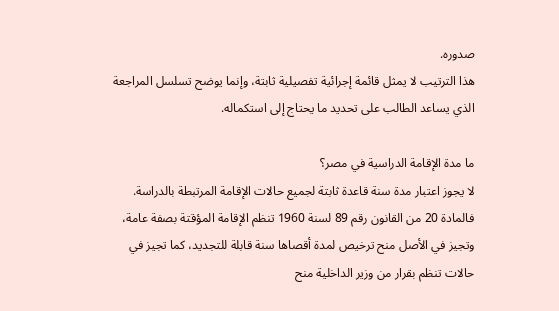صدوره.
هذا الترتيب لا يمثل قائمة إجرائية تفصيلية ثابتة، وإنما يوضح تسلسل المراجعة الذي يساعد الطالب على تحديد ما يحتاج إلى استكماله.

ما مدة الإقامة الدراسية في مصر؟
لا يجوز اعتبار مدة سنة قاعدة ثابتة لجميع حالات الإقامة المرتبطة بالدراسة.
فالمادة 20 من القانون رقم 89 لسنة 1960 تنظم الإقامة المؤقتة بصفة عامة، وتجيز في الأصل منح ترخيص لمدة أقصاها سنة قابلة للتجديد، كما تجيز في حالات تنظم بقرار من وزير الداخلية منح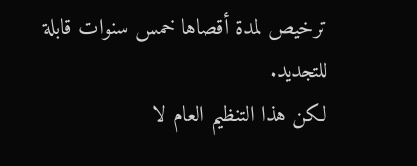ترخيص لمدة أقصاها خمس سنوات قابلة للتجديد.
لكن هذا التنظيم العام لا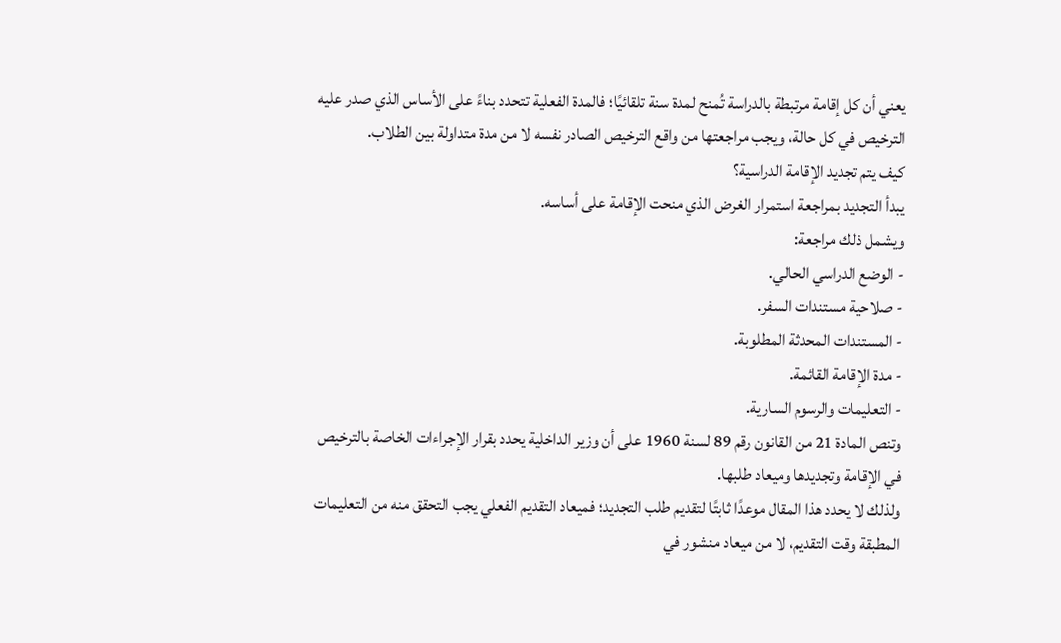يعني أن كل إقامة مرتبطة بالدراسة تُمنح لمدة سنة تلقائيًا؛ فالمدة الفعلية تتحدد بناءً على الأساس الذي صدر عليه الترخيص في كل حالة، ويجب مراجعتها من واقع الترخيص الصادر نفسه لا من مدة متداولة بين الطلاب.
كيف يتم تجديد الإقامة الدراسية؟
يبدأ التجديد بمراجعة استمرار الغرض الذي منحت الإقامة على أساسه.
ويشمل ذلك مراجعة:
- الوضع الدراسي الحالي.
- صلاحية مستندات السفر.
- المستندات المحدثة المطلوبة.
- مدة الإقامة القائمة.
- التعليمات والرسوم السارية.
وتنص المادة 21 من القانون رقم 89 لسنة 1960 على أن وزير الداخلية يحدد بقرار الإجراءات الخاصة بالترخيص في الإقامة وتجديدها وميعاد طلبها.
ولذلك لا يحدد هذا المقال موعدًا ثابتًا لتقديم طلب التجديد؛ فميعاد التقديم الفعلي يجب التحقق منه من التعليمات المطبقة وقت التقديم، لا من ميعاد منشور في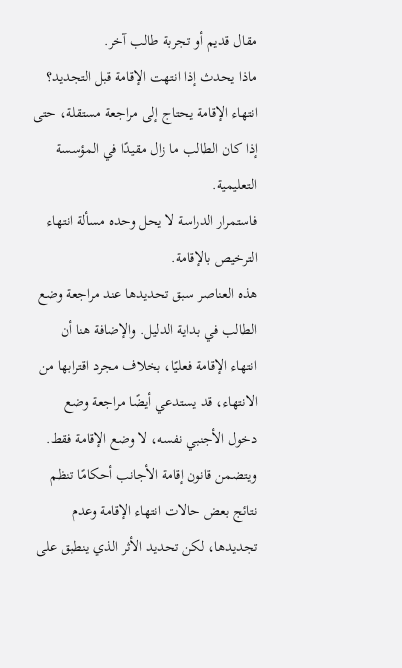مقال قديم أو تجربة طالب آخر.
ماذا يحدث إذا انتهت الإقامة قبل التجديد؟
انتهاء الإقامة يحتاج إلى مراجعة مستقلة، حتى إذا كان الطالب ما زال مقيدًا في المؤسسة التعليمية.
فاستمرار الدراسة لا يحل وحده مسألة انتهاء الترخيص بالإقامة.
هذه العناصر سبق تحديدها عند مراجعة وضع الطالب في بداية الدليل. والإضافة هنا أن انتهاء الإقامة فعليًا، بخلاف مجرد اقترابها من الانتهاء، قد يستدعي أيضًا مراجعة وضع دخول الأجنبي نفسه، لا وضع الإقامة فقط.
ويتضمن قانون إقامة الأجانب أحكامًا تنظم نتائج بعض حالات انتهاء الإقامة وعدم تجديدها، لكن تحديد الأثر الذي ينطبق على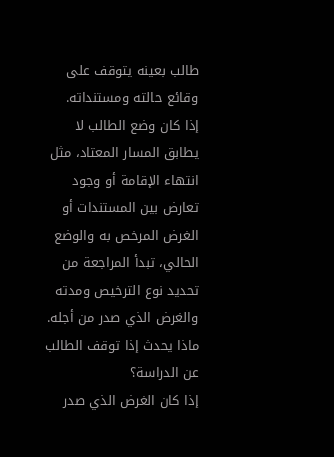طالب بعينه يتوقف على وقائع حالته ومستنداته.
إذا كان وضع الطالب لا يطابق المسار المعتاد، مثل انتهاء الإقامة أو وجود تعارض بين المستندات أو الغرض المرخص به والوضع الحالي، تبدأ المراجعة من تحديد نوع الترخيص ومدته والغرض الذي صدر من أجله.
ماذا يحدث إذا توقف الطالب عن الدراسة؟
إذا كان الغرض الذي صدر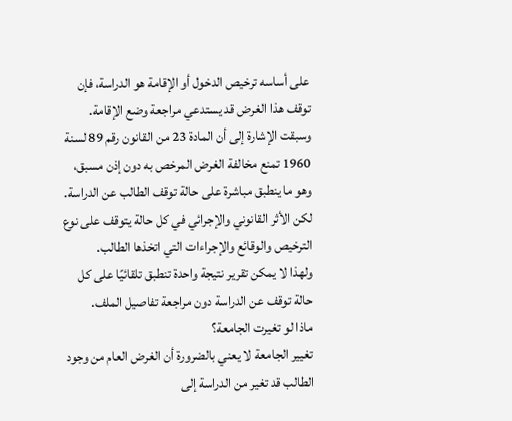على أساسه ترخيص الدخول أو الإقامة هو الدراسة، فإن توقف هذا الغرض قد يستدعي مراجعة وضع الإقامة.
وسبقت الإشارة إلى أن المادة 23 من القانون رقم 89 لسنة 1960 تمنع مخالفة الغرض المرخص به دون إذن مسبق، وهو ما ينطبق مباشرة على حالة توقف الطالب عن الدراسة.
لكن الأثر القانوني والإجرائي في كل حالة يتوقف على نوع الترخيص والوقائع والإجراءات التي اتخذها الطالب.
ولهذا لا يمكن تقرير نتيجة واحدة تنطبق تلقائيًا على كل حالة توقف عن الدراسة دون مراجعة تفاصيل الملف.
ماذا لو تغيرت الجامعة؟
تغيير الجامعة لا يعني بالضرورة أن الغرض العام من وجود الطالب قد تغير من الدراسة إلى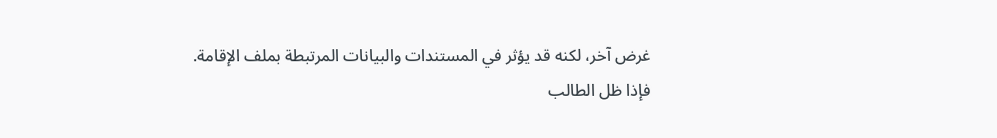غرض آخر، لكنه قد يؤثر في المستندات والبيانات المرتبطة بملف الإقامة.
فإذا ظل الطالب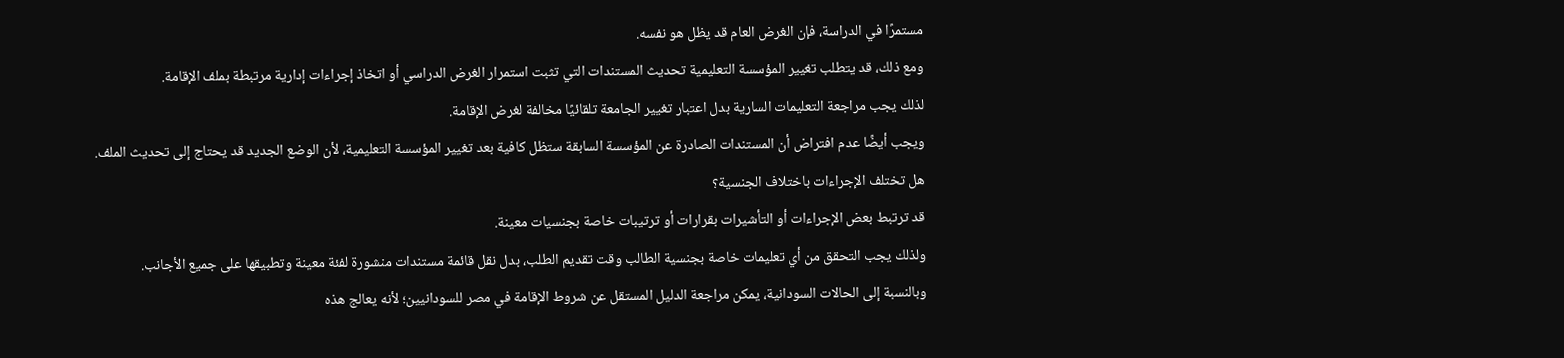مستمرًا في الدراسة، فإن الغرض العام قد يظل هو نفسه.
ومع ذلك، قد يتطلب تغيير المؤسسة التعليمية تحديث المستندات التي تثبت استمرار الغرض الدراسي أو اتخاذ إجراءات إدارية مرتبطة بملف الإقامة.
لذلك يجب مراجعة التعليمات السارية بدل اعتبار تغيير الجامعة تلقائيًا مخالفة لغرض الإقامة.
ويجب أيضًا عدم افتراض أن المستندات الصادرة عن المؤسسة السابقة ستظل كافية بعد تغيير المؤسسة التعليمية، لأن الوضع الجديد قد يحتاج إلى تحديث الملف.
هل تختلف الإجراءات باختلاف الجنسية؟
قد ترتبط بعض الإجراءات أو التأشيرات بقرارات أو ترتيبات خاصة بجنسيات معينة.
ولذلك يجب التحقق من أي تعليمات خاصة بجنسية الطالب وقت تقديم الطلب، بدل نقل قائمة مستندات منشورة لفئة معينة وتطبيقها على جميع الأجانب.
وبالنسبة إلى الحالات السودانية، يمكن مراجعة الدليل المستقل عن شروط الإقامة في مصر للسودانيين؛ لأنه يعالج هذه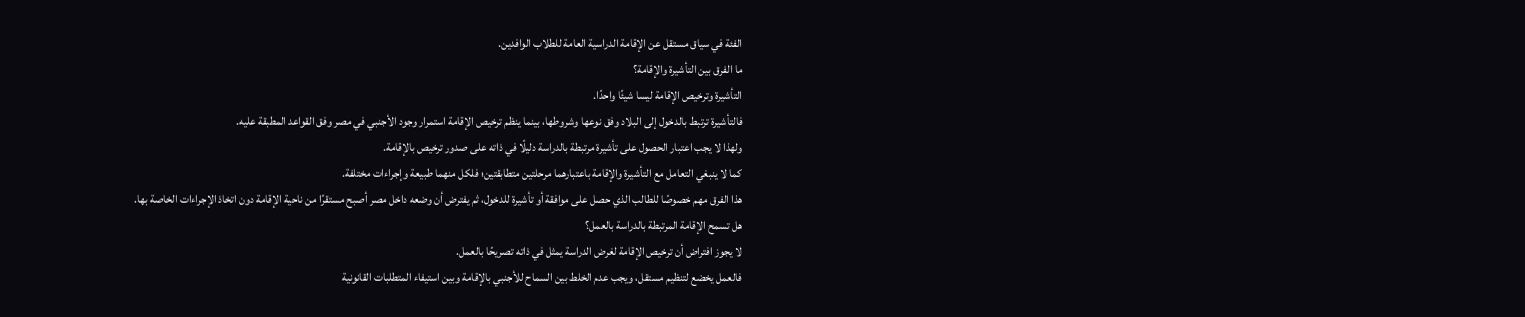الفئة في سياق مستقل عن الإقامة الدراسية العامة للطلاب الوافدين.
ما الفرق بين التأشيرة والإقامة؟
التأشيرة وترخيص الإقامة ليسا شيئًا واحدًا.
فالتأشيرة ترتبط بالدخول إلى البلاد وفق نوعها وشروطها، بينما ينظم ترخيص الإقامة استمرار وجود الأجنبي في مصر وفق القواعد المطبقة عليه.
ولهذا لا يجب اعتبار الحصول على تأشيرة مرتبطة بالدراسة دليلًا في ذاته على صدور ترخيص بالإقامة.
كما لا ينبغي التعامل مع التأشيرة والإقامة باعتبارهما مرحلتين متطابقتين؛ فلكل منهما طبيعة وإجراءات مختلفة.
هذا الفرق مهم خصوصًا للطالب الذي حصل على موافقة أو تأشيرة للدخول، ثم يفترض أن وضعه داخل مصر أصبح مستقرًا من ناحية الإقامة دون اتخاذ الإجراءات الخاصة بها.
هل تسمح الإقامة المرتبطة بالدراسة بالعمل؟
لا يجوز افتراض أن ترخيص الإقامة لغرض الدراسة يمثل في ذاته تصريحًا بالعمل.
فالعمل يخضع لتنظيم مستقل، ويجب عدم الخلط بين السماح للأجنبي بالإقامة وبين استيفاء المتطلبات القانونية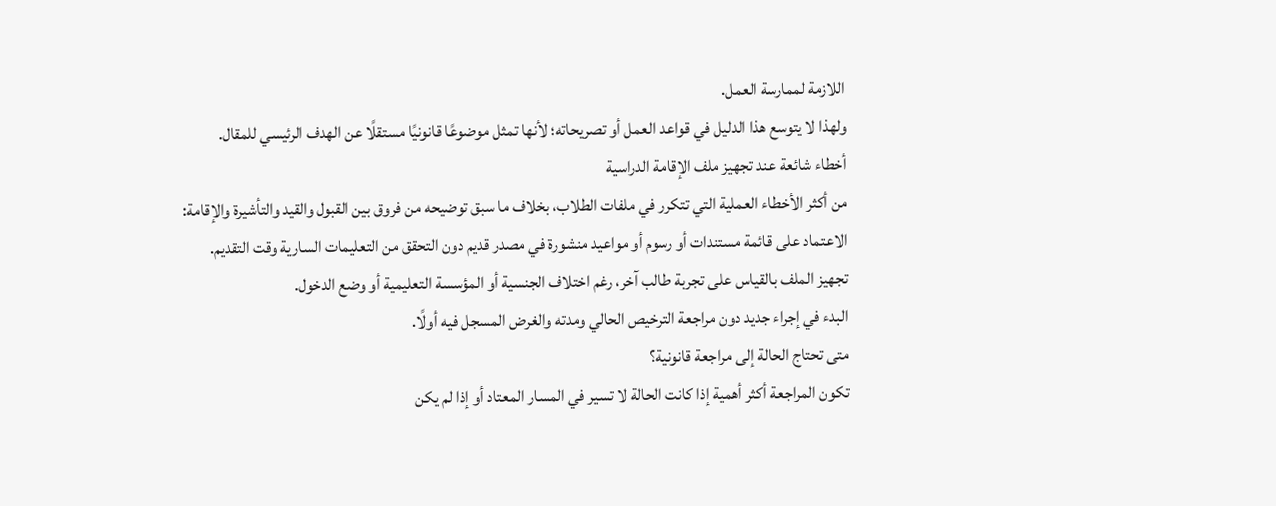اللازمة لممارسة العمل.
ولهذا لا يتوسع هذا الدليل في قواعد العمل أو تصريحاته؛ لأنها تمثل موضوعًا قانونيًا مستقلًا عن الهدف الرئيسي للمقال.
أخطاء شائعة عند تجهيز ملف الإقامة الدراسية
من أكثر الأخطاء العملية التي تتكرر في ملفات الطلاب، بخلاف ما سبق توضيحه من فروق بين القبول والقيد والتأشيرة والإقامة:
الاعتماد على قائمة مستندات أو رسوم أو مواعيد منشورة في مصدر قديم دون التحقق من التعليمات السارية وقت التقديم.
تجهيز الملف بالقياس على تجربة طالب آخر، رغم اختلاف الجنسية أو المؤسسة التعليمية أو وضع الدخول.
البدء في إجراء جديد دون مراجعة الترخيص الحالي ومدته والغرض المسجل فيه أولًا.
متى تحتاج الحالة إلى مراجعة قانونية؟
تكون المراجعة أكثر أهمية إذا كانت الحالة لا تسير في المسار المعتاد أو إذا لم يكن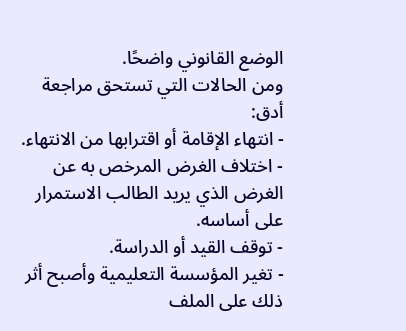الوضع القانوني واضحًا.
ومن الحالات التي تستحق مراجعة أدق:
- انتهاء الإقامة أو اقترابها من الانتهاء.
- اختلاف الغرض المرخص به عن الغرض الذي يريد الطالب الاستمرار على أساسه.
- توقف القيد أو الدراسة.
- تغير المؤسسة التعليمية وأصبح أثر ذلك على الملف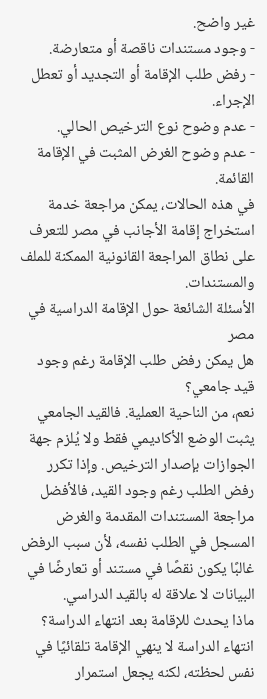غير واضح.
- وجود مستندات ناقصة أو متعارضة.
- رفض طلب الإقامة أو التجديد أو تعطل الإجراء.
- عدم وضوح نوع الترخيص الحالي.
- عدم وضوح الغرض المثبت في الإقامة القائمة.
في هذه الحالات، يمكن مراجعة خدمة استخراج إقامة الأجانب في مصر للتعرف على نطاق المراجعة القانونية الممكنة للملف والمستندات.
الأسئلة الشائعة حول الإقامة الدراسية في مصر
هل يمكن رفض طلب الإقامة رغم وجود قيد جامعي؟
نعم، من الناحية العملية. فالقيد الجامعي يثبت الوضع الأكاديمي فقط ولا يُلزم جهة الجوازات بإصدار الترخيص. وإذا تكرر رفض الطلب رغم وجود القيد، فالأفضل مراجعة المستندات المقدمة والغرض المسجل في الطلب نفسه، لأن سبب الرفض غالبًا يكون نقصًا في مستند أو تعارضًا في البيانات لا علاقة له بالقيد الدراسي.
ماذا يحدث للإقامة بعد انتهاء الدراسة؟
انتهاء الدراسة لا ينهي الإقامة تلقائيًا في نفس لحظته، لكنه يجعل استمرار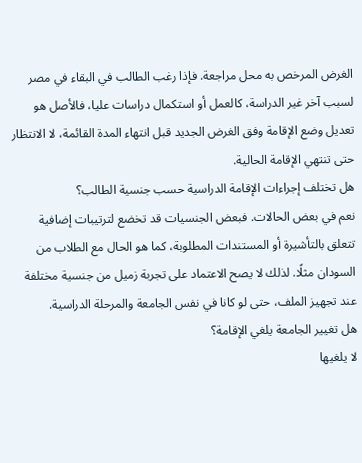الغرض المرخص به محل مراجعة. فإذا رغب الطالب في البقاء في مصر لسبب آخر غير الدراسة، كالعمل أو استكمال دراسات عليا، فالأصل هو تعديل وضع الإقامة وفق الغرض الجديد قبل انتهاء المدة القائمة، لا الانتظار حتى تنتهي الإقامة الحالية.
هل تختلف إجراءات الإقامة الدراسية حسب جنسية الطالب؟
نعم في بعض الحالات. فبعض الجنسيات قد تخضع لترتيبات إضافية تتعلق بالتأشيرة أو المستندات المطلوبة، كما هو الحال مع الطلاب من السودان مثلًا. لذلك لا يصح الاعتماد على تجربة زميل من جنسية مختلفة عند تجهيز الملف، حتى لو كانا في نفس الجامعة والمرحلة الدراسية.
هل تغيير الجامعة يلغي الإقامة؟
لا يلغيها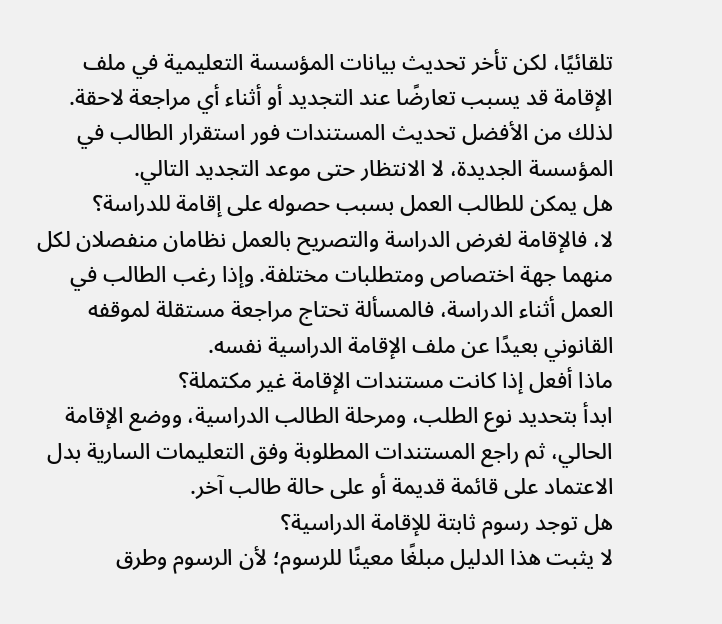تلقائيًا، لكن تأخر تحديث بيانات المؤسسة التعليمية في ملف الإقامة قد يسبب تعارضًا عند التجديد أو أثناء أي مراجعة لاحقة. لذلك من الأفضل تحديث المستندات فور استقرار الطالب في المؤسسة الجديدة، لا الانتظار حتى موعد التجديد التالي.
هل يمكن للطالب العمل بسبب حصوله على إقامة للدراسة؟
لا، فالإقامة لغرض الدراسة والتصريح بالعمل نظامان منفصلان لكل منهما جهة اختصاص ومتطلبات مختلفة. وإذا رغب الطالب في العمل أثناء الدراسة، فالمسألة تحتاج مراجعة مستقلة لموقفه القانوني بعيدًا عن ملف الإقامة الدراسية نفسه.
ماذا أفعل إذا كانت مستندات الإقامة غير مكتملة؟
ابدأ بتحديد نوع الطلب، ومرحلة الطالب الدراسية، ووضع الإقامة الحالي، ثم راجع المستندات المطلوبة وفق التعليمات السارية بدل الاعتماد على قائمة قديمة أو على حالة طالب آخر.
هل توجد رسوم ثابتة للإقامة الدراسية؟
لا يثبت هذا الدليل مبلغًا معينًا للرسوم؛ لأن الرسوم وطرق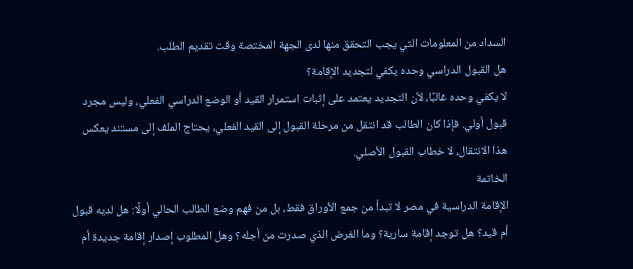السداد من المعلومات التي يجب التحقق منها لدى الجهة المختصة وقت تقديم الطلب.
هل القبول الدراسي وحده يكفي لتجديد الإقامة؟
لا يكفي وحده غالبًا، لأن التجديد يعتمد على إثبات استمرار القيد أو الوضع الدراسي الفعلي، وليس مجرد قبول أولي. فإذا كان الطالب قد انتقل من مرحلة القبول إلى القيد الفعلي، يحتاج الملف إلى مستند يعكس هذا الانتقال، لا خطاب القبول الأصلي.
الخاتمة
الإقامة الدراسية في مصر لا تبدأ من جمع الأوراق فقط، بل من فهم وضع الطالب الحالي أولًا: هل لديه قبول أم قيد؟ هل توجد إقامة سارية؟ وما الغرض الذي صدرت من أجله؟ وهل المطلوب إصدار إقامة جديدة أم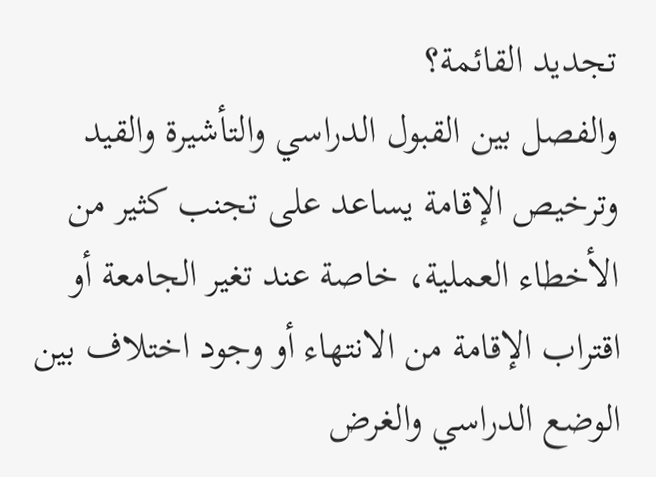تجديد القائمة؟
والفصل بين القبول الدراسي والتأشيرة والقيد وترخيص الإقامة يساعد على تجنب كثير من الأخطاء العملية، خاصة عند تغير الجامعة أو اقتراب الإقامة من الانتهاء أو وجود اختلاف بين الوضع الدراسي والغرض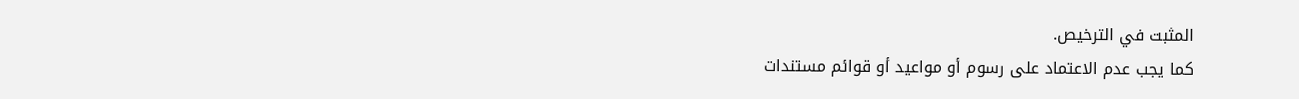المثبت في الترخيص.
كما يجب عدم الاعتماد على رسوم أو مواعيد أو قوائم مستندات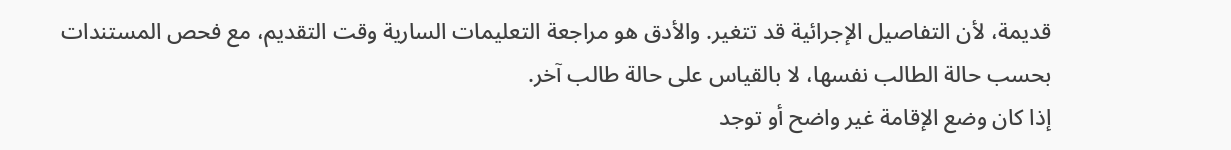قديمة، لأن التفاصيل الإجرائية قد تتغير. والأدق هو مراجعة التعليمات السارية وقت التقديم، مع فحص المستندات بحسب حالة الطالب نفسها، لا بالقياس على حالة طالب آخر.
إذا كان وضع الإقامة غير واضح أو توجد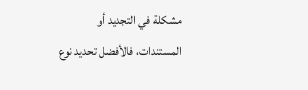مشكلة في التجديد أو المستندات، فالأفضل تحديد نوع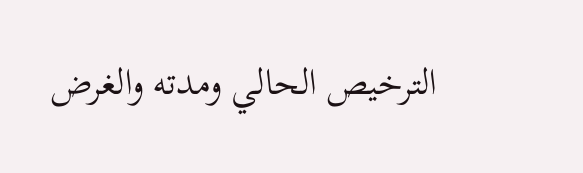الترخيص الحالي ومدته والغرض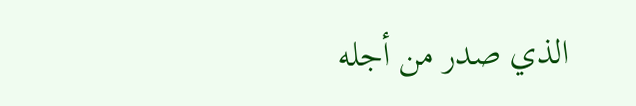الذي صدر من أجله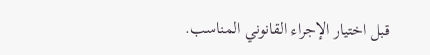قبل اختيار الإجراء القانوني المناسب.